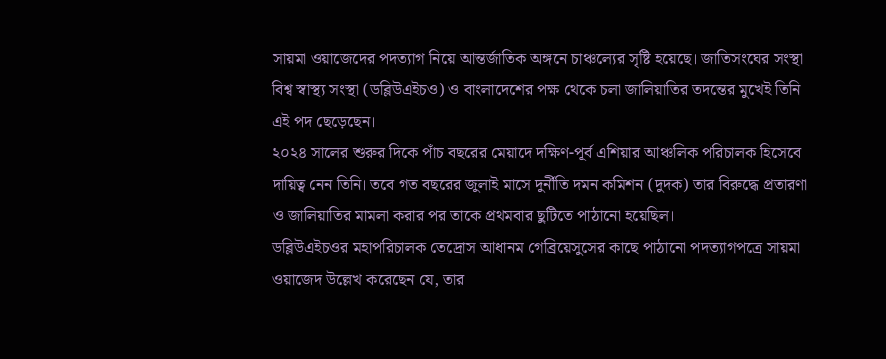সায়মা ওয়াজেদের পদত্যাগ নিয়ে আন্তর্জাতিক অঙ্গনে চাঞ্চল্যের সৃষ্টি হয়েছে। জাতিসংঘের সংস্থা বিশ্ব স্বাস্থ্য সংস্থা (ডব্লিউএইচও) ও বাংলাদেশের পক্ষ থেকে চলা জালিয়াতির তদন্তের মুখেই তিনি এই পদ ছেড়েছেন।
২০২৪ সালের শুরুর দিকে পাঁচ বছরের মেয়াদে দক্ষিণ-পূর্ব এশিয়ার আঞ্চলিক পরিচালক হিসেবে দায়িত্ব নেন তিনি। তবে গত বছরের জুলাই মাসে দুর্নীতি দমন কমিশন (দুদক) তার বিরুদ্ধে প্রতারণা ও জালিয়াতির মামলা করার পর তাকে প্রথমবার ছুটিতে পাঠানো হয়েছিল।
ডব্লিউএইচওর মহাপরিচালক তেদ্রোস আধানম গেব্রিয়েসুসের কাছে পাঠানো পদত্যাগপত্রে সায়মা ওয়াজেদ উল্লেখ করেছেন যে, তার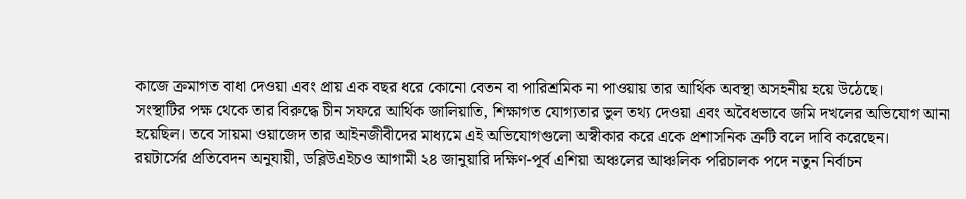কাজে ক্রমাগত বাধা দেওয়া এবং প্রায় এক বছর ধরে কোনো বেতন বা পারিশ্রমিক না পাওয়ায় তার আর্থিক অবস্থা অসহনীয় হয়ে উঠেছে।
সংস্থাটির পক্ষ থেকে তার বিরুদ্ধে চীন সফরে আর্থিক জালিয়াতি, শিক্ষাগত যোগ্যতার ভুল তথ্য দেওয়া এবং অবৈধভাবে জমি দখলের অভিযোগ আনা হয়েছিল। তবে সায়মা ওয়াজেদ তার আইনজীবীদের মাধ্যমে এই অভিযোগগুলো অস্বীকার করে একে প্রশাসনিক ত্রুটি বলে দাবি করেছেন।
রয়টার্সের প্রতিবেদন অনুযায়ী, ডব্লিউএইচও আগামী ২৪ জানুয়ারি দক্ষিণ-পূর্ব এশিয়া অঞ্চলের আঞ্চলিক পরিচালক পদে নতুন নির্বাচন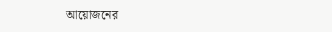আয়োজনের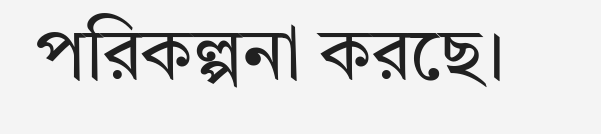পরিকল্পনা করছে।